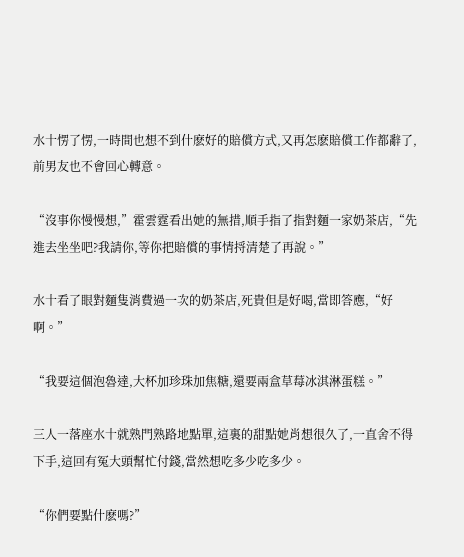水十愣了愣,一時間也想不到什麽好的賠償方式,又再怎麽賠償工作都辭了,前男友也不會回心轉意。

“沒事你慢慢想,”霍雲霆看出她的無措,順手指了指對麵一家奶茶店,“先進去坐坐吧?我請你,等你把賠償的事情捋清楚了再說。”

水十看了眼對麵隻消費過一次的奶茶店,死貴但是好喝,當即答應,“好啊。”

“我要這個泡魯達,大杯加珍珠加焦糖,還要兩盒草莓冰淇淋蛋糕。”

三人一落座水十就熟門熟路地點單,這裏的甜點她肖想很久了,一直舍不得下手,這回有冤大頭幫忙付錢,當然想吃多少吃多少。

“你們要點什麽嗎?”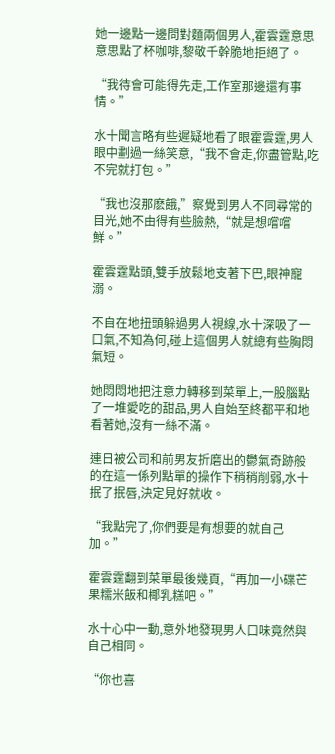她一邊點一邊問對麵兩個男人,霍雲霆意思意思點了杯咖啡,黎敬千幹脆地拒絕了。

“我待會可能得先走,工作室那邊還有事情。”

水十聞言略有些遲疑地看了眼霍雲霆,男人眼中劃過一絲笑意,“我不會走,你盡管點,吃不完就打包。”

“我也沒那麽餓,”察覺到男人不同尋常的目光,她不由得有些臉熱,“就是想嚐嚐鮮。”

霍雲霆點頭,雙手放鬆地支著下巴,眼神寵溺。

不自在地扭頭躲過男人視線,水十深吸了一口氣,不知為何,碰上這個男人就總有些胸悶氣短。

她悶悶地把注意力轉移到菜單上,一股腦點了一堆愛吃的甜品,男人自始至終都平和地看著她,沒有一絲不滿。

連日被公司和前男友折磨出的鬱氣奇跡般的在這一係列點單的操作下稍稍削弱,水十抿了抿唇,決定見好就收。

“我點完了,你們要是有想要的就自己加。”

霍雲霆翻到菜單最後幾頁,“再加一小碟芒果糯米飯和椰乳糕吧。”

水十心中一動,意外地發現男人口味竟然與自己相同。

“你也喜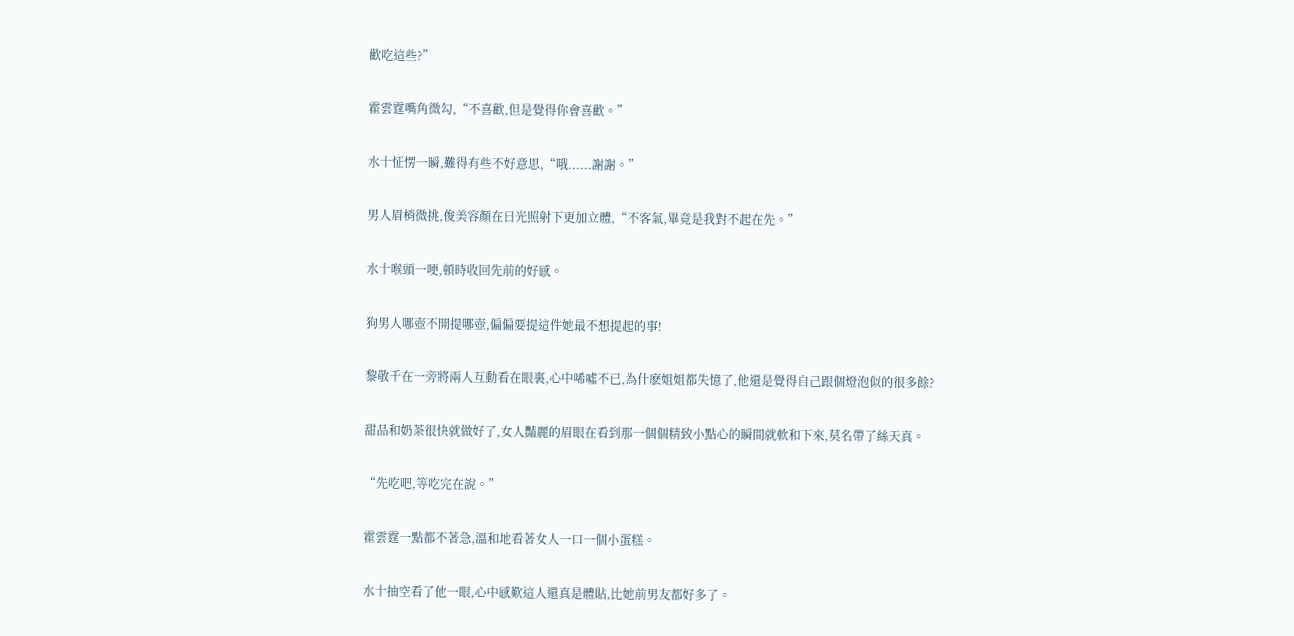歡吃這些?”

霍雲霆嘴角微勾,“不喜歡,但是覺得你會喜歡。”

水十怔愣一瞬,難得有些不好意思,“哦......謝謝。”

男人眉梢微挑,俊美容顏在日光照射下更加立體,“不客氣,畢竟是我對不起在先。”

水十喉頭一哽,頓時收回先前的好感。

狗男人哪壺不開提哪壺,偏偏要提這件她最不想提起的事!

黎敬千在一旁將兩人互動看在眼裏,心中唏噓不已,為什麽姐姐都失憶了,他還是覺得自己跟個燈泡似的很多餘?

甜品和奶茶很快就做好了,女人豔麗的眉眼在看到那一個個精致小點心的瞬間就軟和下來,莫名帶了絲天真。

“先吃吧,等吃完在說。”

霍雲霆一點都不著急,溫和地看著女人一口一個小蛋糕。

水十抽空看了他一眼,心中感歎這人還真是體貼,比她前男友都好多了。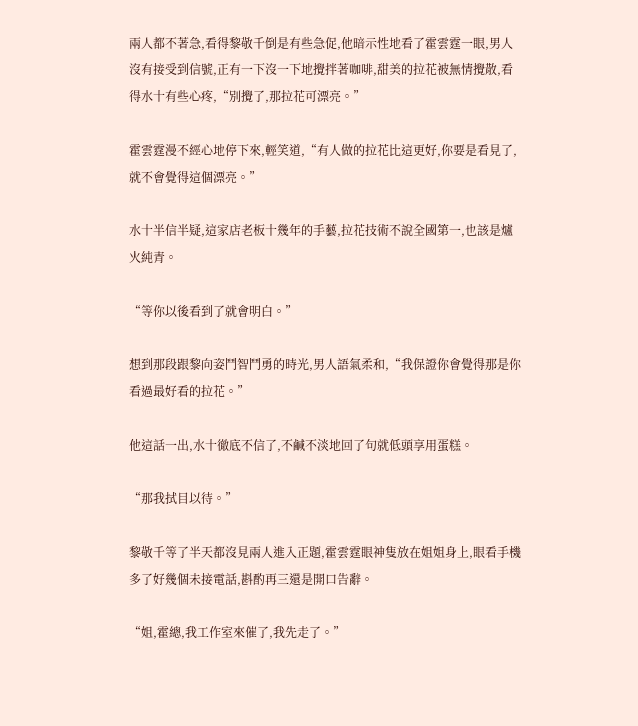兩人都不著急,看得黎敬千倒是有些急促,他暗示性地看了霍雲霆一眼,男人沒有接受到信號,正有一下沒一下地攪拌著咖啡,甜美的拉花被無情攪散,看得水十有些心疼,“別攪了,那拉花可漂亮。”

霍雲霆漫不經心地停下來,輕笑道,“有人做的拉花比這更好,你要是看見了,就不會覺得這個漂亮。”

水十半信半疑,這家店老板十幾年的手藝,拉花技術不說全國第一,也該是爐火純青。

“等你以後看到了就會明白。”

想到那段跟黎向姿鬥智鬥勇的時光,男人語氣柔和,“我保證你會覺得那是你看過最好看的拉花。”

他這話一出,水十徹底不信了,不鹹不淡地回了句就低頭享用蛋糕。

“那我拭目以待。”

黎敬千等了半天都沒見兩人進入正題,霍雲霆眼神隻放在姐姐身上,眼看手機多了好幾個未接電話,斟酌再三還是開口告辭。

“姐,霍總,我工作室來催了,我先走了。”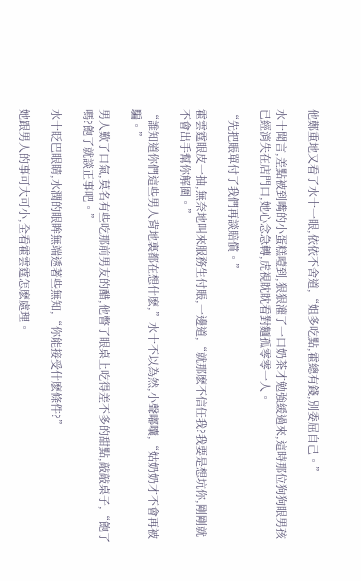他鄭重地又看了水十一眼,依依不舍道,“姐多吃點,霍總有錢,別委屈自己。”

水十聞言,差點被到嘴的小蛋糕噎到,狠狠灌了一口奶茶才勉強緩過來,這時那位狗狗眼男孩已經消失在店門口,她心念急轉,虎視眈眈看對麵孤零零一人。

“先把賬單付了我們再談賠償。”

霍雲霆眼皮一抽,無奈地叫來服務生付賬,一邊道,“就那麽不信任我?我要是想坑你,剛剛就不會出手幫你解圍。”

“誰知道你們這些男人背地裏都在想什麽,”水十不以為然,小聲嘟囔,“姑奶奶才不會再被騙。”

男人歎了口氣,莫名有些吃那前男友的醋,他瞥了眼桌上吃得差不多的甜點,敲敲桌子,“飽了嗎?飽了就談正事吧。”

水十眨巴眼睛,水潤的眼眸無端透著些無知,“你能接受什麽條件?”

她跟男人的事可大可小,全看霍雲霆怎麽處理。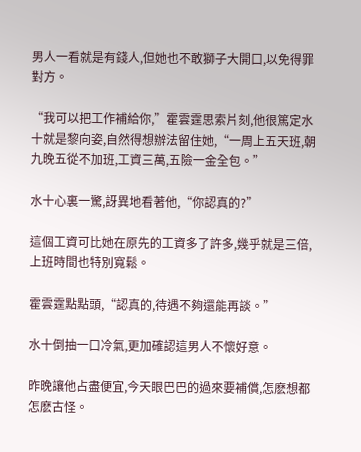男人一看就是有錢人,但她也不敢獅子大開口,以免得罪對方。

“我可以把工作補給你,”霍雲霆思索片刻,他很篤定水十就是黎向姿,自然得想辦法留住她,“一周上五天班,朝九晚五從不加班,工資三萬,五險一金全包。”

水十心裏一驚,訝異地看著他,“你認真的?”

這個工資可比她在原先的工資多了許多,幾乎就是三倍,上班時間也特別寬鬆。

霍雲霆點點頭,“認真的,待遇不夠還能再談。”

水十倒抽一口冷氣,更加確認這男人不懷好意。

昨晚讓他占盡便宜,今天眼巴巴的過來要補償,怎麽想都怎麽古怪。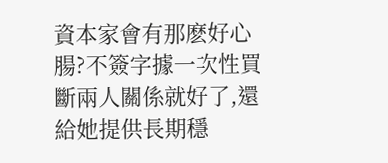資本家會有那麽好心腸?不簽字據一次性買斷兩人關係就好了,還給她提供長期穩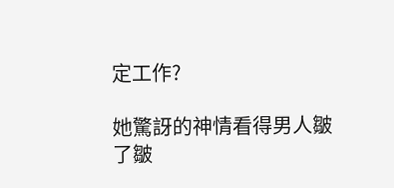定工作?

她驚訝的神情看得男人皺了皺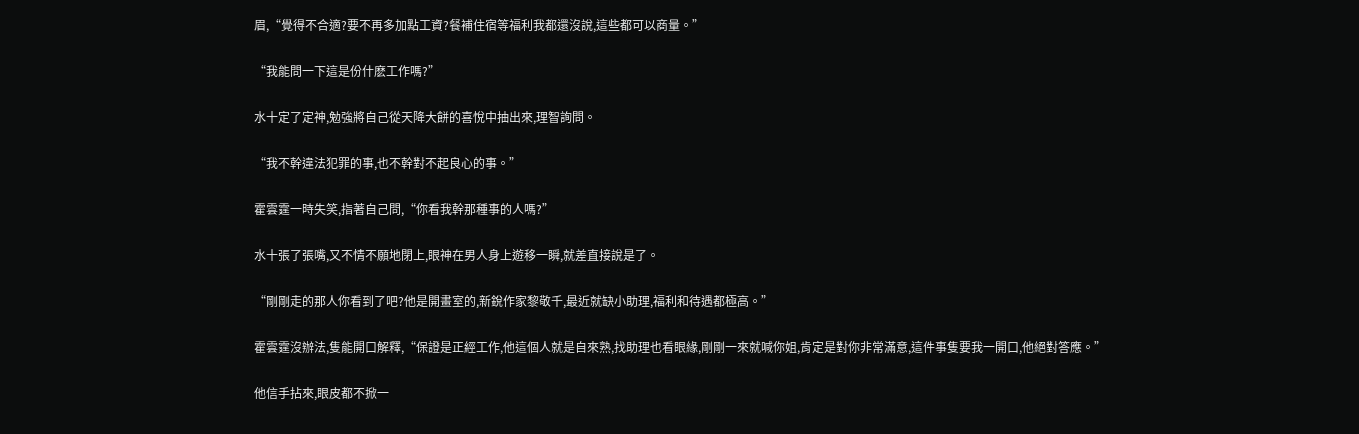眉,“覺得不合適?要不再多加點工資?餐補住宿等福利我都還沒說,這些都可以商量。”

“我能問一下這是份什麽工作嗎?”

水十定了定神,勉強將自己從天降大餅的喜悅中抽出來,理智詢問。

“我不幹違法犯罪的事,也不幹對不起良心的事。”

霍雲霆一時失笑,指著自己問,“你看我幹那種事的人嗎?”

水十張了張嘴,又不情不願地閉上,眼神在男人身上遊移一瞬,就差直接說是了。

“剛剛走的那人你看到了吧?他是開畫室的,新銳作家黎敬千,最近就缺小助理,福利和待遇都極高。”

霍雲霆沒辦法,隻能開口解釋,“保證是正經工作,他這個人就是自來熟,找助理也看眼緣,剛剛一來就喊你姐,肯定是對你非常滿意,這件事隻要我一開口,他絕對答應。”

他信手拈來,眼皮都不掀一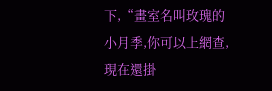下,“畫室名叫玫瑰的小月季,你可以上網查,現在還掛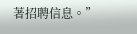著招聘信息。”